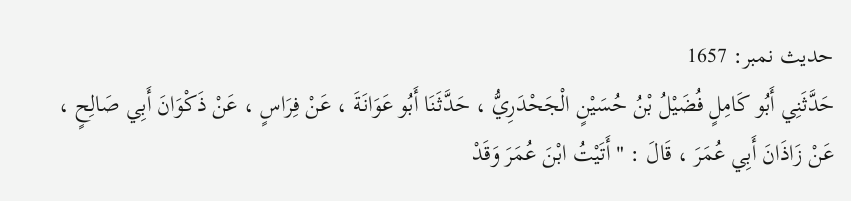حدیث نمبر: 1657
حَدَّثَنِي أَبُو كَامِلٍ فُضَيْلُ بْنُ حُسَيْنٍ الْجَحْدَرِيُّ ، حَدَّثَنَا أَبُو عَوَانَةَ ، عَنْ فِرَاسٍ ، عَنْ ذَكْوَانَ أَبِي صَالِحٍ ، عَنْ زَاذَانَ أَبِي عُمَرَ ، قَالَ : " أَتَيْتُ ابْنَ عُمَرَ وَقَدْ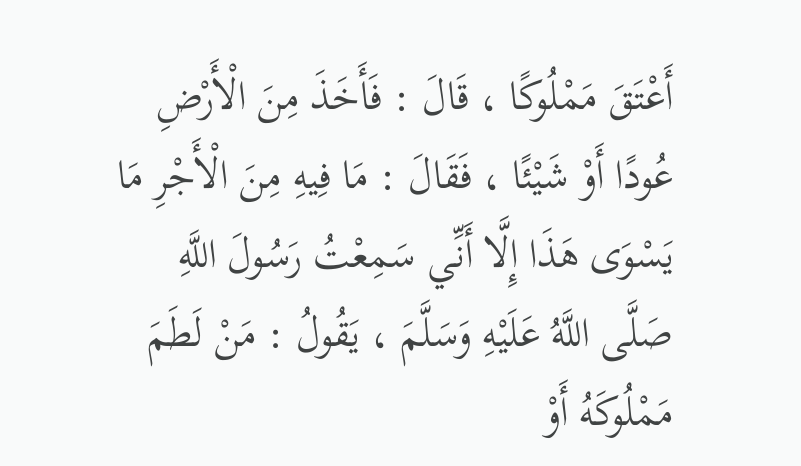أَعْتَقَ مَمْلُوكًا ، قَالَ : فَأَخَذَ مِنَ الْأَرْضِ عُودًا أَوْ شَيْئًا ، فَقَالَ : مَا فِيهِ مِنَ الْأَجْرِ مَا يَسْوَى هَذَا إِلَّا أَنِّي سَمِعْتُ رَسُولَ اللَّهِ صَلَّى اللَّهُ عَلَيْهِ وَسَلَّمَ ، يَقُولُ : مَنْ لَطَمَ مَمْلُوكَهُ أَوْ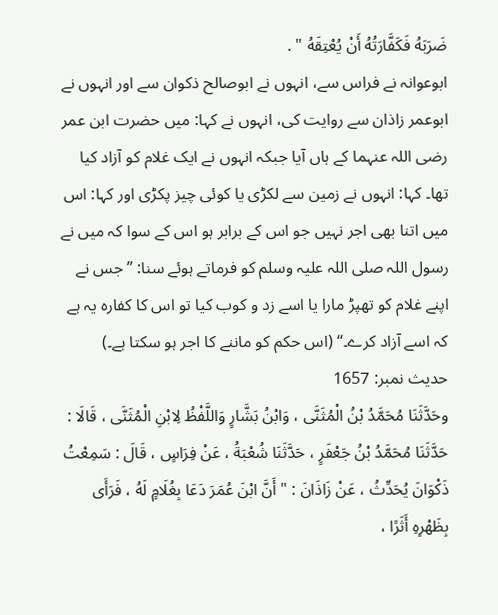ضَرَبَهُ فَكَفَّارَتُهُ أَنْ يُعْتِقَهُ " .
ابوعوانہ نے فراس سے، انہوں نے ابوصالح ذکوان سے اور انہوں نے ابوعمر زاذان سے روایت کی، انہوں نے کہا: میں حضرت ابن عمر رضی اللہ عنہما کے ہاں آیا جبکہ انہوں نے ایک غلام کو آزاد کیا تھا۔ کہا: انہوں نے زمین سے لکڑی یا کوئی چیز پکڑی اور کہا: اس میں اتنا بھی اجر نہیں جو اس کے برابر ہو اس کے سوا کہ میں نے رسول اللہ صلی اللہ علیہ وسلم کو فرماتے ہوئے سنا: ”جس نے اپنے غلام کو تھپڑ مارا یا اسے زد و کوب کیا تو اس کا کفارہ یہ ہے کہ اسے آزاد کرے۔“ (اس حکم کو ماننے کا اجر ہو سکتا ہے۔)
حدیث نمبر: 1657
وحَدَّثَنَا مُحَمَّدُ بْنُ الْمُثَنَّى ، وَابْنُ بَشَّارٍ وَاللَّفْظُ لِابْنِ الْمُثَنَّى ، قَالَا : حَدَّثَنَا مُحَمَّدُ بْنُ جَعْفَرٍ ، حَدَّثَنَا شُعْبَةُ ، عَنْ فِرَاسٍ ، قَالَ : سَمِعْتُ ذَكْوَانَ يُحَدِّثُ ، عَنْ زَاذَانَ : " أَنَّ ابْنَ عُمَرَ دَعَا بِغُلَامٍ لَهُ ، فَرَأَى بِظَهْرِهِ أَثَرًا ،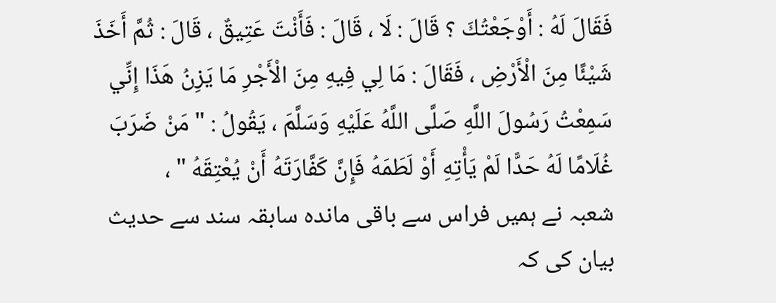فَقَالَ لَهُ : أَوْجَعْتُكَ ؟ قَالَ : لَا ، قَالَ : فَأَنْتَ عَتِيقٌ ، قَالَ : ثُمَّ أَخَذَ شَيْئًا مِنَ الْأَرْضِ ، فَقَالَ : مَا لِي فِيهِ مِنَ الْأَجْرِ مَا يَزِنُ هَذَا إِنِّي سَمِعْتُ رَسُولَ اللَّهِ صَلَّى اللَّهُ عَلَيْهِ وَسَلَّمَ ، يَقُولُ : " مَنْ ضَرَبَ غُلَامًا لَهُ حَدًّا لَمْ يَأْتِهِ أَوْ لَطَمَهُ فَإِنَّ كَفَّارَتَهُ أَنْ يُعْتِقَهُ " ،
شعبہ نے ہمیں فراس سے باقی ماندہ سابقہ سند سے حدیث بیان کی کہ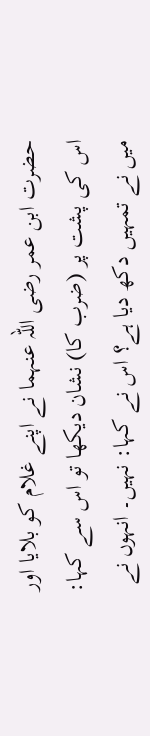حضرت ابن عمر رضی اللہ عنہما نے اپنے غلام کو بلایا اور اس کی پشت پر (ضرب کا) نشان دیکھا تو اس سے کہا: میں نے تمہیں دکھ دیا ہے؟ اس نے کہا: نہیں۔ انہوں نے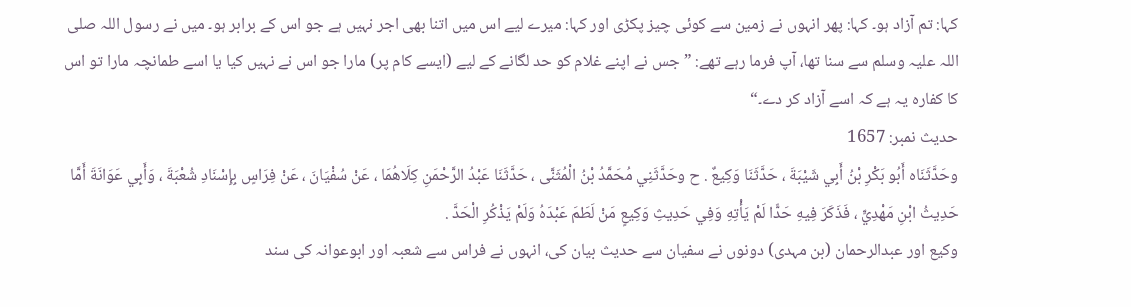کہا: تم آزاد ہو۔ کہا: پھر انہوں نے زمین سے کوئی چیز پکڑی اور کہا: میرے لیے اس میں اتنا بھی اجر نہیں ہے جو اس کے برابر ہو۔ میں نے رسول اللہ صلی اللہ علیہ وسلم سے سنا تھا، آپ فرما رہے تھے: ”جس نے اپنے غلام کو حد لگانے کے لیے (ایسے کام پر) مارا جو اس نے نہیں کیا یا اسے طمانچہ مارا تو اس کا کفارہ یہ ہے کہ اسے آزاد کر دے۔“
حدیث نمبر: 1657
وحَدَّثَنَاه أَبُو بَكْرِ بْنُ أَبِي شَيْبَةَ ، حَدَّثَنَا وَكِيعٌ . ح وحَدَّثَنِي مُحَمَّدُ بْنُ الْمُثَنَّى ، حَدَّثَنَا عَبْدُ الرَّحْمَنِ كِلَاهُمَا ، عَنْ سُفْيَانَ ، عَنْ فِرَاسٍ بِإِسْنَادِ شُعْبَةَ ، وَأَبِي عَوَانَةَ أَمَّا حَدِيثُ ابْنِ مَهْدِيٍّ ، فَذَكَرَ فِيهِ حَدًّا لَمْ يَأْتِهِ وَفِي حَدِيثِ وَكِيعٍ مَنْ لَطَمَ عَبْدَهُ وَلَمْ يَذْكُرِ الْحَدَّ .
وکیع اور عبدالرحمان (بن مہدی) دونوں نے سفیان سے حدیث بیان کی، انہوں نے فراس سے شعبہ اور ابوعوانہ کی سند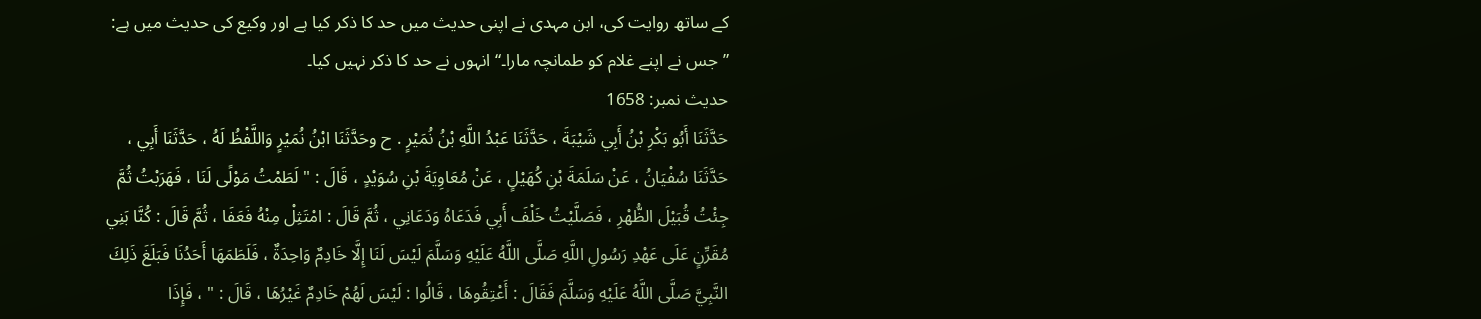کے ساتھ روایت کی، ابن مہدی نے اپنی حدیث میں حد کا ذکر کیا ہے اور وکیع کی حدیث میں ہے: ”جس نے اپنے غلام کو طمانچہ مارا۔“ انہوں نے حد کا ذکر نہیں کیا۔
حدیث نمبر: 1658
حَدَّثَنَا أَبُو بَكْرِ بْنُ أَبِي شَيْبَةَ ، حَدَّثَنَا عَبْدُ اللَّهِ بْنُ نُمَيْرٍ . ح وحَدَّثَنَا ابْنُ نُمَيْرٍ وَاللَّفْظُ لَهُ ، حَدَّثَنَا أَبِي ، حَدَّثَنَا سُفْيَانُ ، عَنْ سَلَمَةَ بْنِ كُهَيْلٍ ، عَنْ مُعَاوِيَةَ بْنِ سُوَيْدٍ ، قَالَ : " لَطَمْتُ مَوْلًى لَنَا ، فَهَرَبْتُ ثُمَّ جِئْتُ قُبَيْلَ الظُّهْرِ ، فَصَلَّيْتُ خَلْفَ أَبِي فَدَعَاهُ وَدَعَانِي ، ثُمَّ قَالَ : امْتَثِلْ مِنْهُ فَعَفَا ، ثُمَّ قَالَ : كُنَّا بَنِي مُقَرِّنٍ عَلَى عَهْدِ رَسُولِ اللَّهِ صَلَّى اللَّهُ عَلَيْهِ وَسَلَّمَ لَيْسَ لَنَا إِلَّا خَادِمٌ وَاحِدَةٌ ، فَلَطَمَهَا أَحَدُنَا فَبَلَغَ ذَلِكَ النَّبِيَّ صَلَّى اللَّهُ عَلَيْهِ وَسَلَّمَ فَقَالَ : أَعْتِقُوهَا ، قَالُوا : لَيْسَ لَهُمْ خَادِمٌ غَيْرُهَا ، قَالَ : " ، فَإِذَا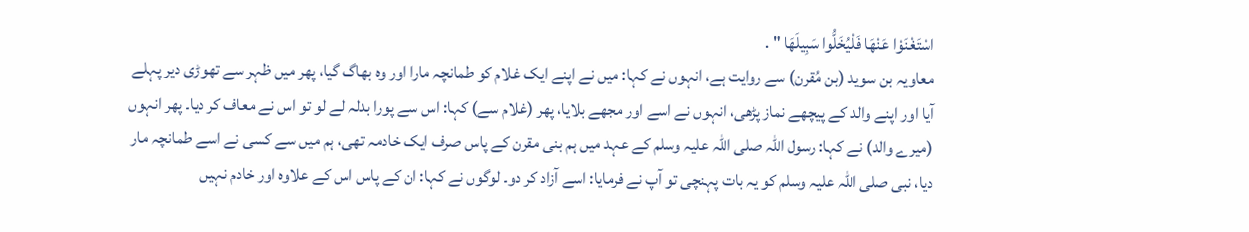اسْتَغْنَوْا عَنْهَا فَلْيُخَلُّوا سَبِيلَهَا " .
معاویہ بن سوید (بن مُقرن) سے روایت ہے، انہوں نے کہا: میں نے اپنے ایک غلام کو طمانچہ مارا اور وہ بھاگ گیا، پھر میں ظہر سے تھوڑی دیر پہلے آیا اور اپنے والد کے پیچھے نماز پڑھی، انہوں نے اسے اور مجھے بلایا، پھر (غلام سے) کہا: اس سے پورا بدلہ لے لو تو اس نے معاف کر دیا۔ پھر انہوں (میرے والد) نے کہا: رسول اللہ صلی اللہ علیہ وسلم کے عہد میں ہم بنی مقرن کے پاس صرف ایک خادمہ تھی، ہم میں سے کسی نے اسے طمانچہ مار دیا، نبی صلی اللہ علیہ وسلم کو یہ بات پہنچی تو آپ نے فرمایا: اسے آزاد کر دو۔ لوگوں نے کہا: ان کے پاس اس کے علاوہ اور خادم نہیں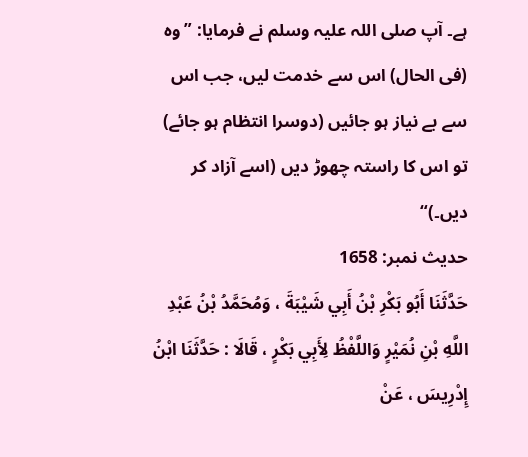ہے۔ آپ صلی اللہ علیہ وسلم نے فرمایا: ”وہ (فی الحال) اس سے خدمت لیں، جب اس سے بے نیاز ہو جائیں (دوسرا انتظام ہو جائے) تو اس کا راستہ چھوڑ دیں (اسے آزاد کر دیں۔)“
حدیث نمبر: 1658
حَدَّثَنَا أَبُو بَكْرِ بْنُ أَبِي شَيْبَةَ ، وَمُحَمَّدُ بْنُ عَبْدِ اللَّهِ بْنِ نُمَيْرٍ وَاللَّفْظُ لِأَبِي بَكْرٍ ، قَالَا : حَدَّثَنَا ابْنُ إِدْرِيسَ ، عَنْ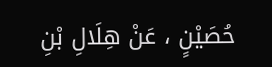حُصَيْنٍ ، عَنْ هِلَالِ بْنِ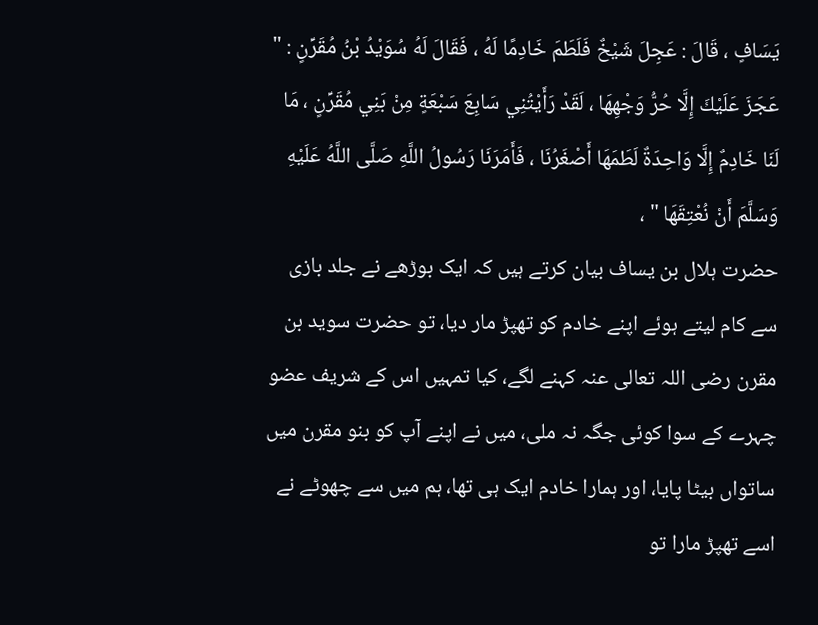يَسَافٍ ، قَالَ : عَجِلَ شَيْخٌ فَلَطَمَ خَادِمًا لَهُ ، فَقَالَ لَهُ سُوَيْدُ بْنُ مُقَرِّنٍ : " عَجَزَ عَلَيْكَ إِلَّا حُرُّ وَجْهِهَا ، لَقَدْ رَأَيْتُنِي سَابِعَ سَبْعَةٍ مِنْ بَنِي مُقَرِّنٍ ، مَا لَنَا خَادِمٌ إِلَّا وَاحِدَةٌ لَطَمَهَا أَصْغَرُنَا ، فَأَمَرَنَا رَسُولُ اللَّهِ صَلَّى اللَّهُ عَلَيْهِ وَسَلَّمَ أَنْ نُعْتِقَهَا " ،
حضرت ہلال بن یساف بیان کرتے ہیں کہ ایک بوڑھے نے جلد بازی سے کام لیتے ہوئے اپنے خادم کو تھپڑ مار دیا، تو حضرت سوید بن مقرن رضی اللہ تعالی عنہ کہنے لگے، کیا تمہیں اس کے شریف عضو چہرے کے سوا کوئی جگہ نہ ملی، میں نے اپنے آپ کو بنو مقرن میں ساتواں بیٹا پایا، اور ہمارا خادم ایک ہی تھا، ہم میں سے چھوٹے نے اسے تھپڑ مارا تو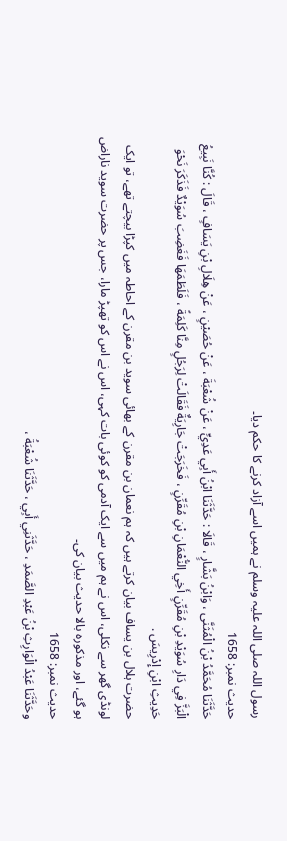رسول اللہ صلی اللہ علیہ وسلم نے ہمیں اسے آزاد کرنے کا حکم دیا۔
حدیث نمبر: 1658
حَدَّثَنَا مُحَمَّدُ بْنُ الْمُثَنَّى ، وَابْنُ بَشَّارٍ ، قَالَا : حَدَّثَنَا ابْنُ أَبِي عَدِيٍّ ، عَنْ شُعْبَةَ ، عَنْ حُصَيْنٍ ، عَنْ هِلَالِ بْنِ يَسَافٍ ، قَالَ : كُنَّا نَبِيعُ الْبَزَّ فِي دَارِ سُوَيْدِ بْنِ مُقَرِّنٍ أَخِي النُّعْمَانِ بْنِ مُقَرِّنٍ ، فَخَرَجَتْ جَارِيَةٌ فَقَالَتْ لِرَجُلٍ مِنَّا كَلِمَةً ، فَلَطَمَهَا فَغَضِبَ سُوَيْدٌ فَذَكَرَ نَحْوَ حَدِيثِ ابْنِ إِدْرِيسَ .
حضرت ہلال بن یساف بیان کرتے ہیں کہ ہم نعمان بن مقرن کے بھائی سوید بن مقرن کے احاطہ میں کپڑا بیچتے تھے، تو ایک لونڈی گھر سے نکلی، اس نے ہم میں سے ایک آدمی کو کوئی بات کہی، اس نے اس کو تھپڑ مارا، جس پر حضرت سوید ناراض ہو گئے، اور مذکورہ بالا حدیث بیان کی۔
حدیث نمبر: 1658
وحَدَّثَنَا عَبْدُ الْوَارِثِ بْنُ عَبْدِ الصَّمَدِ ، حَدَّثَنِي أَبِي ، حَدَّثَنَا شُعْبَةُ ،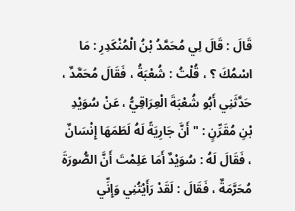قَالَ : قَالَ لِي مُحَمَّدُ بْنُ الْمُنْكَدِرِ : مَا اسْمُكَ ؟ ، قُلْتُ : شُعْبَةُ ، فَقَالَ مُحَمَّدٌ ، حَدَّثَنِي أَبُو شُعْبَةَ الْعِرَاقِيُّ ، عَنْ سُوَيْدِ بْنِ مُقَرِّنٍ : " أَنَّ جَارِيَةً لَهُ لَطَمَهَا إِنْسَانٌ ، فَقَالَ لَهُ : سُوَيْدٌ أَمَا عَلِمْتَ أَنَّ الصُّورَةَ مُحَرَّمَةٌ ، فَقَالَ : لَقَدْ رَأَيْتُنِي وَإِنِّي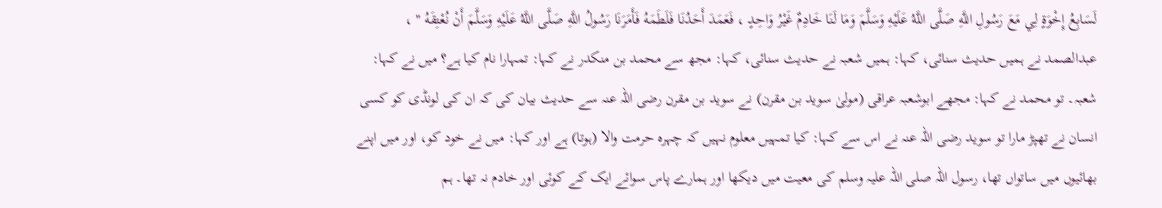لَسَابِعُ إِخْوَةٍ لِي مَعَ رَسُولِ اللَّهِ صَلَّى اللَّهُ عَلَيْهِ وَسَلَّمَ وَمَا لَنَا خَادِمٌ غَيْرُ وَاحِدٍ ، فَعَمَدَ أَحَدُنَا فَلَطَمَهُ فَأَمَرَنَا رَسُولُ اللَّهِ صَلَّى اللَّهُ عَلَيْهِ وَسَلَّمَ أَنْ نُعْتِقَهُ " ،
عبدالصمد نے ہمیں حدیث سنائی، کہا: ہمیں شعبہ نے حدیث سنائی، کہا: مجھ سے محمد بن منکدر نے کہا: تمہارا نام کیا ہے؟ میں نے کہا: شعبہ۔ تو محمد نے کہا: مجھے ابوشعبہ عراقی (مولیٰ سوید بن مقرن) نے سوید بن مقرن رضی اللہ عنہ سے حدیث بیان کی کہ ان کی لونڈی کو کسی انسان نے تھپڑ مارا تو سوید رضی اللہ عنہ نے اس سے کہا: کیا تمہیں معلوم نہیں کہ چہرہ حرمت والا (ہوتا) ہے اور کہا: میں نے خود کو، اور میں اپنے بھائیوں میں ساتواں تھا، رسول اللہ صلی اللہ علیہ وسلم کی معیت میں دیکھا اور ہمارے پاس سوائے ایک کے کوئی اور خادم نہ تھا۔ ہم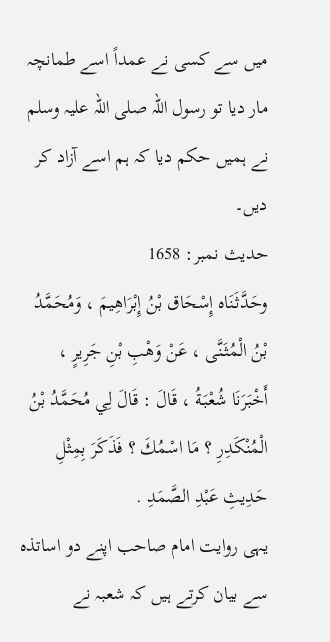میں سے کسی نے عمداً اسے طمانچہ مار دیا تو رسول اللہ صلی اللہ علیہ وسلم نے ہمیں حکم دیا کہ ہم اسے آزاد کر دیں۔
حدیث نمبر: 1658
وحَدَّثَنَاه إِسْحَاق بْنُ إِبْرَاهِيمَ ، وَمُحَمَّدُ بْنُ الْمُثَنَّى ، عَنْ وَهْبِ بْنِ جَرِيرٍ ، أَخْبَرَنَا شُعْبَةُ ، قَالَ : قَالَ لِي مُحَمَّدُ بْنُ الْمُنْكَدِرِ ؟ مَا اسْمُكَ ؟ فَذَكَرَ بِمِثْلِ حَدِيثِ عَبْدِ الصَّمَدِ .
یہی روایت امام صاحب اپنے دو اساتذہ سے بیان کرتے ہیں کہ شعبہ نے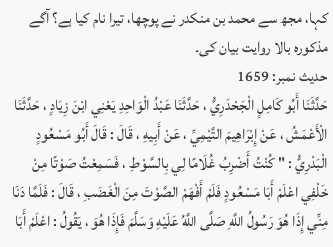کہا، مجھ سے محمد بن منکدر نے پوچھا، تیرا نام کیا ہے؟ آگے مذکورہ بالا روایت بیان کی۔
حدیث نمبر: 1659
حَدَّثَنَا أَبُو كَامِلٍ الْجَحْدَرِيُّ ، حَدَّثَنَا عَبْدُ الْوَاحِدِ يَعْنِي ابْنَ زِيَادٍ ، حَدَّثَنَا الْأَعْمَشُ ، عَنْ إِبْرَاهِيمَ التَّيْمِيِّ ، عَنْ أَبِيهِ ، قَالَ : قَالَ أَبُو مَسْعُودٍ الْبَدْرِيُّ : " كُنْتُ أَضْرِبُ غُلَامًا لِي بِالسَّوْطِ ، فَسَمِعْتُ صَوْتًا مِنْ خَلْفِي اعْلَمْ أَبَا مَسْعُودٍ فَلَمْ أَفْهَمْ الصَّوْتَ مِنَ الْغَضَبِ ، قَالَ : فَلَمَّا دَنَا مِنِّي إِذَا هُوَ رَسُولُ اللَّهِ صَلَّى اللَّهُ عَلَيْهِ وَسَلَّمَ فَإِذَا هُوَ ، يَقُولُ : اعْلَمْ أَبَا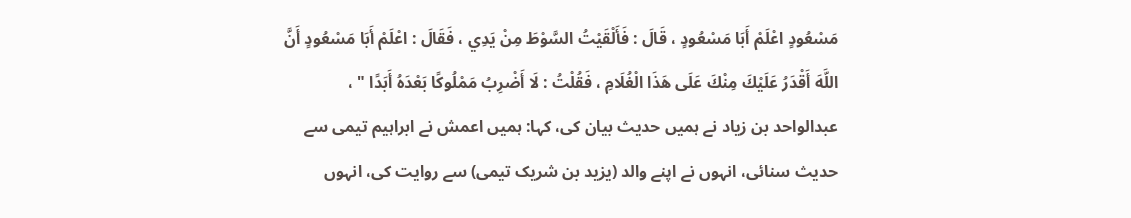مَسْعُودٍ اعْلَمْ أَبَا مَسْعُودٍ ، قَالَ : فَأَلْقَيْتُ السَّوْطَ مِنْ يَدِي ، فَقَالَ : اعْلَمْ أَبَا مَسْعُودٍ أَنَّ اللَّهَ أَقْدَرُ عَلَيْكَ مِنْكَ عَلَى هَذَا الْغُلَامِ ، فَقُلْتُ : لَا أَضْرِبُ مَمْلُوكًا بَعْدَهُ أَبَدًا " ،
عبدالواحد بن زیاد نے ہمیں حدیث بیان کی، کہا: ہمیں اعمش نے ابراہیم تیمی سے حدیث سنائی، انہوں نے اپنے والد (یزید بن شریک تیمی) سے روایت کی، انہوں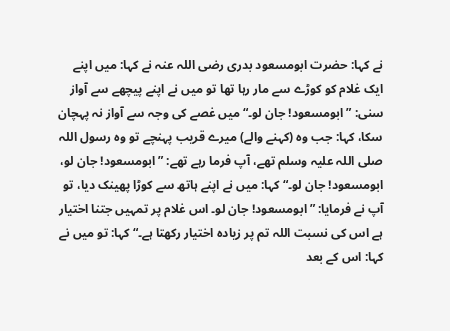نے کہا: حضرت ابومسعود بدری رضی اللہ عنہ نے کہا: میں اپنے ایک غلام کو کوڑے سے مار رہا تھا تو میں نے اپنے پیچھے سے آواز سنی: ”ابومسعود! جان لو۔“ میں غصے کی وجہ سے آواز نہ پہچان سکا، کہا: جب وہ (کہنے والے) میرے قریب پہنچے تو وہ رسول اللہ صلی اللہ علیہ وسلم تھے، آپ فرما رہے تھے: ”ابومسعود! جان لو، ابومسعود! جان لو۔“ کہا: میں نے اپنے ہاتھ سے کوڑا پھینک دیا، تو آپ نے فرمایا: ”ابومسعود! جان لو۔ اس غلام پر تمہیں جتنا اختیار ہے اس کی نسبت اللہ تم پر زیادہ اختیار رکھتا ہے۔“ کہا: تو میں نے کہا: اس کے بعد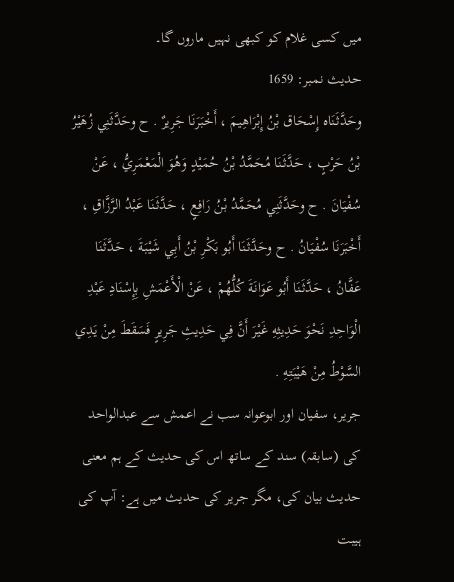میں کسی غلام کو کبھی نہیں ماروں گا۔
حدیث نمبر: 1659
وحَدَّثَنَاه إِسْحَاق بْنُ إِبْرَاهِيمَ ، أَخْبَرَنَا جَرِيرٌ . ح وحَدَّثَنِي زُهَيْرُ بْنُ حَرْبٍ ، حَدَّثَنَا مُحَمَّدُ بْنُ حُمَيْدٍ وَهُوَ الْمَعْمَرِيُّ ، عَنْ سُفْيَانَ . ح وحَدَّثَنِي مُحَمَّدُ بْنُ رَافِعٍ ، حَدَّثَنَا عَبْدُ الرَّزَّاقِ ، أَخْبَرَنَا سُفْيَانُ . ح وحَدَّثَنَا أَبُو بَكْرِ بْنُ أَبِي شَيْبَةَ ، حَدَّثَنَا عَفَّانُ ، حَدَّثَنَا أَبُو عَوَانَةَ كُلُّهُمْ ، عَنْ الْأَعْمَشِ بِإِسْنَادِ عَبْدِ الْوَاحِدِ نَحْوَ حَدِيثِهِ غَيْرَ أَنَّ فِي حَدِيثِ جَرِيرٍ فَسَقَطَ مِنْ يَدِي السَّوْطُ مِنْ هَيْبَتِهِ .
جریر، سفیان اور ابوعوانہ سب نے اعمش سے عبدالواحد کی (سابقہ) سند کے ساتھ اس کی حدیث کے ہم معنی حدیث بیان کی، مگر جریر کی حدیث میں ہے: آپ کی ہیبت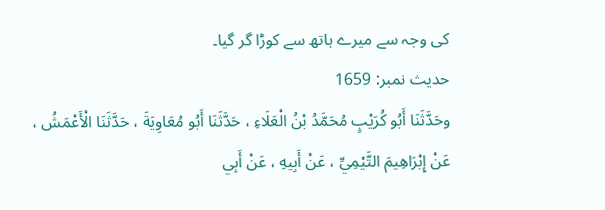کی وجہ سے میرے ہاتھ سے کوڑا گر گیا۔
حدیث نمبر: 1659
وحَدَّثَنَا أَبُو كُرَيْبٍ مُحَمَّدُ بْنُ الْعَلَاءِ ، حَدَّثَنَا أَبُو مُعَاوِيَةَ ، حَدَّثَنَا الْأَعْمَشُ ، عَنْ إِبْرَاهِيمَ التَّيْمِيِّ ، عَنْ أَبِيهِ ، عَنْ أَبِي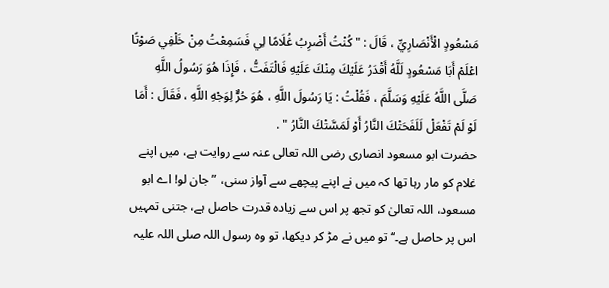مَسْعُودٍ الْأَنْصَارِيِّ ، قَالَ : " كُنْتُ أَضْرِبُ غُلَامًا لِي فَسَمِعْتُ مِنْ خَلْفِي صَوْتًا اعْلَمْ أَبَا مَسْعُودٍ لَلَّهُ أَقْدَرُ عَلَيْكَ مِنْكَ عَلَيْهِ فَالْتَفَتُّ ، فَإِذَا هُوَ رَسُولُ اللَّهِ صَلَّى اللَّهُ عَلَيْهِ وَسَلَّمَ ، فَقُلْتُ : يَا رَسُولَ اللَّهِ ، هُوَ حُرٌّ لِوَجْهِ اللَّهِ ، فَقَالَ : أَمَا لَوْ لَمْ تَفْعَلْ لَلَفَحَتْكَ النَّارُ أَوْ لَمَسَّتْكَ النَّارُ " .
حضرت ابو مسعود انصاری رضی اللہ تعالی عنہ سے روایت ہے، میں اپنے غلام کو مار رہا تھا کہ میں نے اپنے پیچھے سے آواز سنی، ”جان لو! اے ابو مسعود، اللہ تعالیٰ کو تجھ پر اس سے زیادہ قدرت حاصل ہے، جتنی تمہیں اس پر حاصل ہے۔‘‘ تو میں نے مڑ کر دیکھا، تو وہ رسول اللہ صلی اللہ علیہ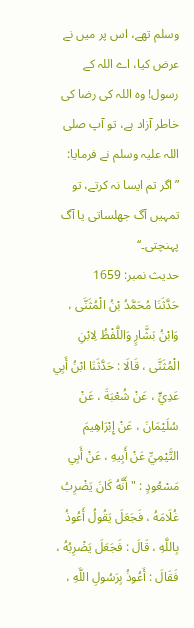وسلم تھے، اس پر میں نے عرض کیا، اے اللہ کے رسول! وہ اللہ کی رضا کی خاطر آزاد ہے، تو آپ صلی اللہ علیہ وسلم نے فرمایا: ”اگر تم ایسا نہ کرتے، تو تمہیں آگ جھلساتی یا آگ پہنچتی۔‘‘
حدیث نمبر: 1659
حَدَّثَنَا مُحَمَّدُ بْنُ الْمُثَنَّى ، وَابْنُ بَشَّارٍ وَاللَّفْظُ لِابْنِ الْمُثَنَّى ، قَالَا : حَدَّثَنَا ابْنُ أَبِي عَدِيٍّ ، عَنْ شُعْبَةَ ، عَنْ سُلَيْمَانَ ، عَنْ إِبْرَاهِيمَ التَّيْمِيِّ عَنْ أَبِيهِ ، عَنْ أَبِي مَسْعُودٍ : " أَنَّهُ كَانَ يَضْرِبُ غُلَامَهُ ، فَجَعَلَ يَقُولُ أَعُوذُ بِاللَّهِ ، قَالَ : فَجَعَلَ يَضْرِبُهُ ، فَقَالَ : أَعُوذُ بِرَسُولِ اللَّهِ ،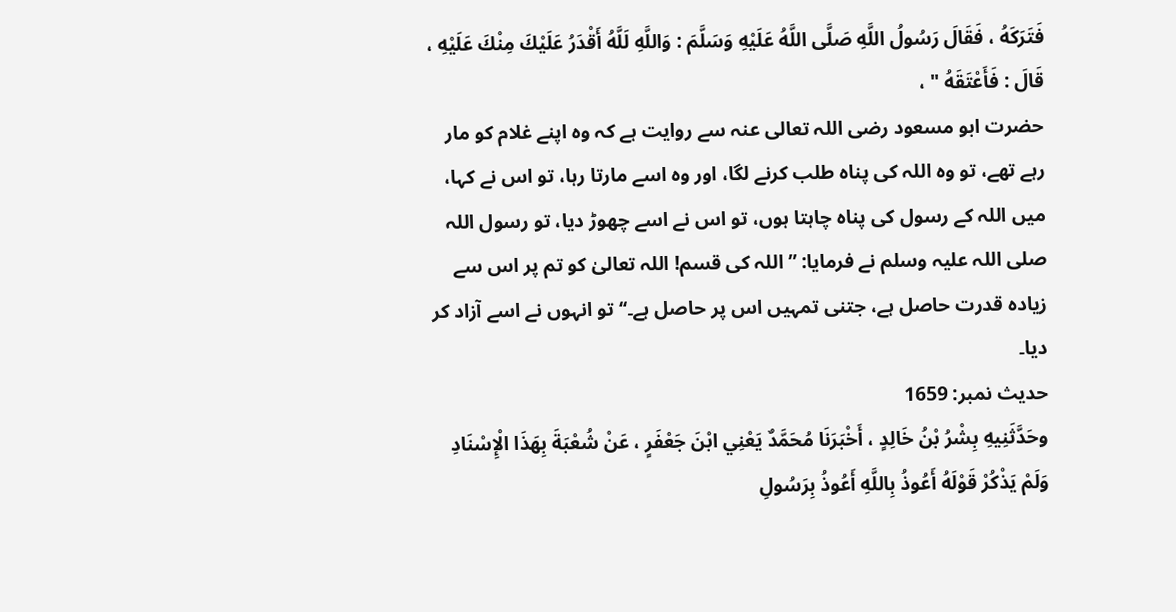فَتَرَكَهُ ، فَقَالَ رَسُولُ اللَّهِ صَلَّى اللَّهُ عَلَيْهِ وَسَلَّمَ : وَاللَّهِ لَلَّهُ أَقْدَرُ عَلَيْكَ مِنْكَ عَلَيْهِ ، قَالَ : فَأَعْتَقَهُ " ،
حضرت ابو مسعود رضی اللہ تعالی عنہ سے روایت ہے کہ وہ اپنے غلام کو مار رہے تھے، تو وہ اللہ کی پناہ طلب کرنے لگا، اور وہ اسے مارتا رہا، تو اس نے کہا، میں اللہ کے رسول کی پناہ چاہتا ہوں، تو اس نے اسے چھوڑ دیا، تو رسول اللہ صلی اللہ علیہ وسلم نے فرمایا: ”اللہ کی قسم! اللہ تعالیٰ کو تم پر اس سے زیادہ قدرت حاصل ہے، جتنی تمہیں اس پر حاصل ہے۔‘‘ تو انہوں نے اسے آزاد کر دیا۔
حدیث نمبر: 1659
وحَدَّثَنِيهِ بِشْرُ بْنُ خَالِدٍ ، أَخْبَرَنَا مُحَمَّدٌ يَعْنِي ابْنَ جَعْفَرٍ ، عَنْ شُعْبَةَ بِهَذَا الْإِسْنَادِ وَلَمْ يَذْكُرْ قَوْلَهُ أَعُوذُ بِاللَّهِ أَعُوذُ بِرَسُولِ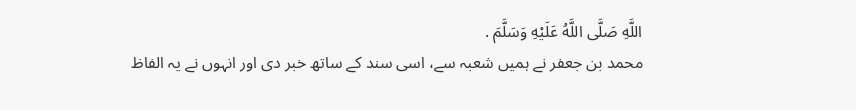اللَّهِ صَلَّى اللَّهُ عَلَيْهِ وَسَلَّمَ .
محمد بن جعفر نے ہمیں شعبہ سے، اسی سند کے ساتھ خبر دی اور انہوں نے یہ الفاظ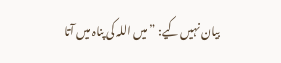بیان نہیں کیے: ”میں اللہ کی پناہ میں آتا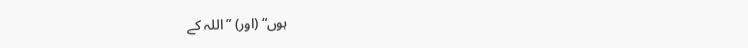ہوں“ (اور) ”اللہ کے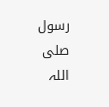رسول صلی اللہ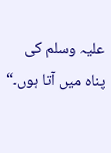علیہ وسلم کی پناہ میں آتا ہوں۔“